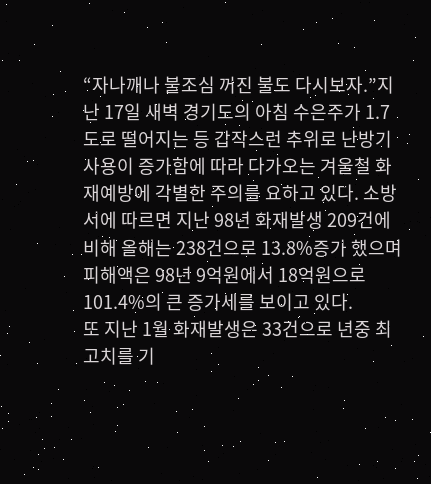“자나깨나 불조심 꺼진 불도 다시보자.”지난 17일 새벽 경기도의 아침 수은주가 1.7도로 떨어지는 등 갑작스런 추위로 난방기 사용이 증가함에 따라 다가오는 겨울철 화재예방에 각별한 주의를 요하고 있다. 소방서에 따르면 지난 98년 화재발생 209건에 비해 올해는 238건으로 13.8%증가 했으며 피해액은 98년 9억원에서 18억원으로 101.4%의 큰 증가세를 보이고 있다.
또 지난 1월 화재발생은 33건으로 년중 최고치를 기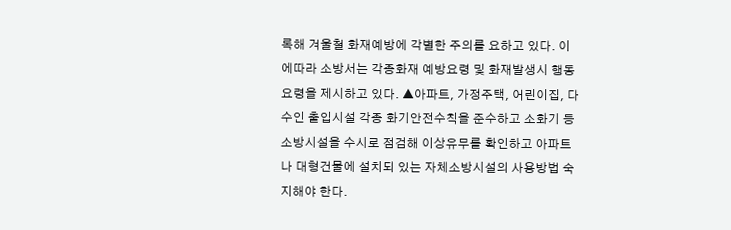록해 겨울철 화재예방에 각별한 주의를 요하고 있다. 이에따라 소방서는 각종화재 예방요령 및 화재발생시 행동요령을 제시하고 있다. ▲아파트, 가정주택, 어린이집, 다수인 출입시설 각종 화기안전수칙을 준수하고 소화기 등 소방시설을 수시로 점검해 이상유무를 확인하고 아파트나 대형건물에 설치되 있는 자체소방시설의 사용방법 숙지해야 한다.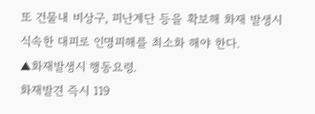또 건물내 비상구, 피난계단 등을 확보해 화재 발생시 식속한 대피로 인명피해를 최소화 해야 한다.
▲화재발생시 행동요령.
화재발견 즉시 119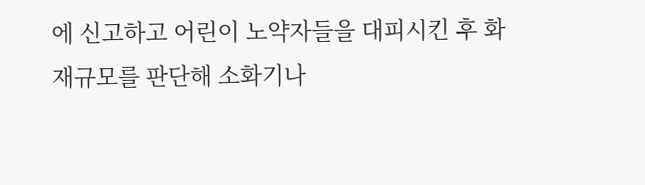에 신고하고 어린이 노약자들을 대피시킨 후 화재규모를 판단해 소화기나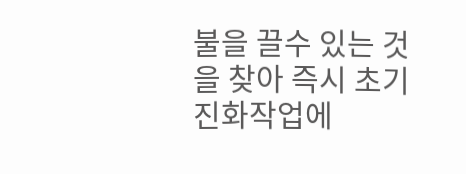불을 끌수 있는 것을 찾아 즉시 초기진화작업에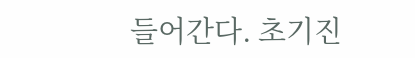들어간다. 초기진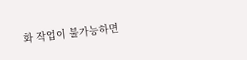화 작업이 불가능하면